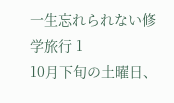一生忘れられない修学旅行 1
10月下旬の土曜日、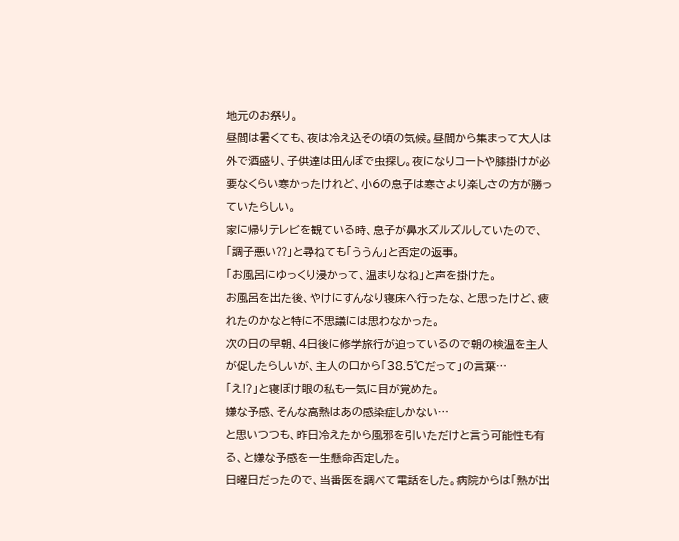地元のお祭り。
昼間は暑くても、夜は冷え込その頃の気候。昼間から集まって大人は外で酒盛り、子供達は田んぼで虫探し。夜になりコートや膝掛けが必要なくらい寒かったけれど、小6の息子は寒さより楽しさの方が勝っていたらしい。
家に帰りテレビを観ている時、息子が鼻水ズルズルしていたので、「調子悪い⁇」と尋ねても「ううん」と否定の返事。
「お風呂にゆっくり浸かって、温まりなね」と声を掛けた。
お風呂を出た後、やけにすんなり寝床へ行ったな、と思ったけど、疲れたのかなと特に不思議には思わなかった。
次の日の早朝、4日後に修学旅行が迫っているので朝の検温を主人が促したらしいが、主人の口から「38.5℃だって」の言葉…
「え⁉」と寝ぼけ眼の私も一気に目が覚めた。
嫌な予感、そんな高熱はあの感染症しかない…
と思いつつも、昨日冷えたから風邪を引いただけと言う可能性も有る、と嫌な予感を一生懸命否定した。
日曜日だったので、当番医を調べて電話をした。病院からは「熱が出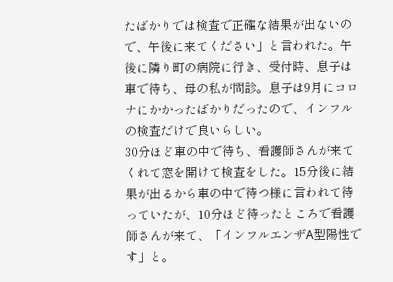たばかりでは検査で正確な結果が出ないので、午後に来てください」と言われた。午後に隣り町の病院に行き、受付時、息子は車で待ち、母の私が問診。息子は9月にコロナにかかったばかりだったので、インフルの検査だけで良いらしい。
30分ほど車の中で待ち、看護師さんが来てくれて窓を開けて検査をした。15分後に結果が出るから車の中で待つ様に言われて待っていたが、10分ほど待ったところで看護師さんが来て、「インフルエンザA型陽性です」と。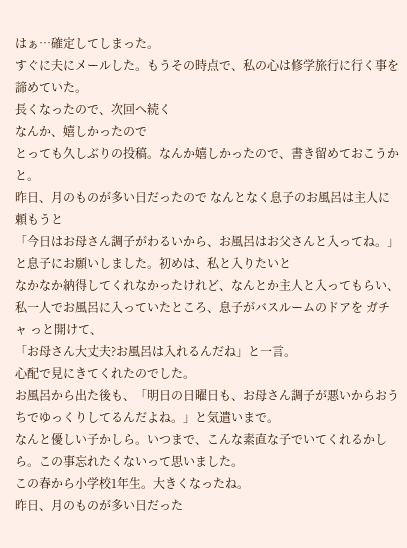はぁ…確定してしまった。
すぐに夫にメールした。もうその時点で、私の心は修学旅行に行く事を諦めていた。
長くなったので、次回へ続く
なんか、嬉しかったので
とっても久しぶりの投稿。なんか嬉しかったので、書き留めておこうかと。
昨日、月のものが多い日だったので なんとなく息子のお風呂は主人に頼もうと
「今日はお母さん調子がわるいから、お風呂はお父さんと入ってね。」
と息子にお願いしました。初めは、私と入りたいと
なかなか納得してくれなかったけれど、なんとか主人と入ってもらい、私一人でお風呂に入っていたところ、息子がバスルームのドアを ガチャ っと開けて、
「お母さん大丈夫?お風呂は入れるんだね」と一言。
心配で見にきてくれたのでした。
お風呂から出た後も、「明日の日曜日も、お母さん調子が悪いからおうちでゆっくりしてるんだよね。」と気遣いまで。
なんと優しい子かしら。いつまで、こんな素直な子でいてくれるかしら。この事忘れたくないって思いました。
この春から小学校1年生。大きくなったね。
昨日、月のものが多い日だった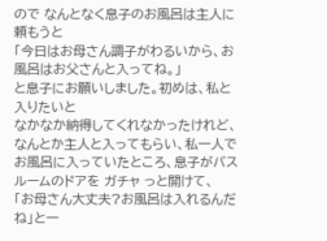ので なんとなく息子のお風呂は主人に頼もうと
「今日はお母さん調子がわるいから、お風呂はお父さんと入ってね。」
と息子にお願いしました。初めは、私と入りたいと
なかなか納得してくれなかったけれど、なんとか主人と入ってもらい、私一人でお風呂に入っていたところ、息子がバスルームのドアを ガチャ っと開けて、
「お母さん大丈夫?お風呂は入れるんだね」と一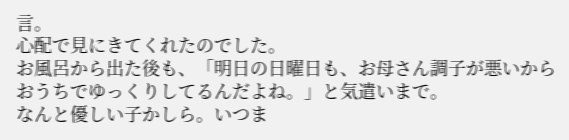言。
心配で見にきてくれたのでした。
お風呂から出た後も、「明日の日曜日も、お母さん調子が悪いからおうちでゆっくりしてるんだよね。」と気遣いまで。
なんと優しい子かしら。いつま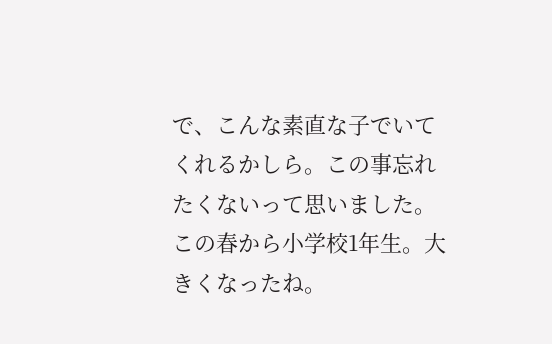で、こんな素直な子でいてくれるかしら。この事忘れたくないって思いました。
この春から小学校1年生。大きくなったね。